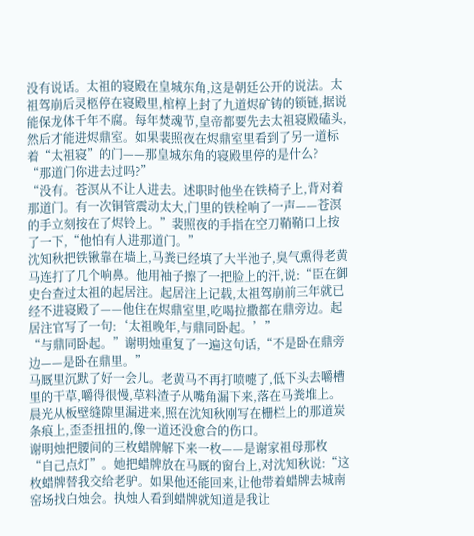没有说话。太祖的寝殿在皇城东角,这是朝廷公开的说法。太祖驾崩后灵柩停在寝殿里,棺椁上封了九道烬矿铸的锁链,据说能保龙体千年不腐。每年焚魂节,皇帝都要先去太祖寝殿磕头,然后才能进烬鼎室。如果裴照夜在烬鼎室里看到了另一道标着“太祖寝”的门——那皇城东角的寝殿里停的是什么?
“那道门你进去过吗?”
“没有。苍溟从不让人进去。述职时他坐在铁椅子上,背对着那道门。有一次铜管震动太大,门里的铁栓响了一声——苍溟的手立刻按在了烬铃上。”裴照夜的手指在空刀鞘鞘口上按了一下,“他怕有人进那道门。”
沈知秋把铁锹靠在墙上,马粪已经填了大半池子,臭气熏得老黄马连打了几个响鼻。他用袖子擦了一把脸上的汗,说:“臣在御史台查过太祖的起居注。起居注上记载,太祖驾崩前三年就已经不进寝殿了——他住在烬鼎室里,吃喝拉撒都在鼎旁边。起居注官写了一句:‘太祖晚年,与鼎同卧起。’”
“与鼎同卧起。”谢明烛重复了一遍这句话,“不是卧在鼎旁边——是卧在鼎里。”
马厩里沉默了好一会儿。老黄马不再打喷嚏了,低下头去嚼槽里的干草,嚼得很慢,草料渣子从嘴角漏下来,落在马粪堆上。晨光从板壁缝隙里漏进来,照在沈知秋刚写在栅栏上的那道炭条痕上,歪歪扭扭的,像一道还没愈合的伤口。
谢明烛把腰间的三枚蜡牌解下来一枚——是谢家祖母那枚“自己点灯”。她把蜡牌放在马厩的窗台上,对沈知秋说:“这枚蜡牌替我交给老驴。如果他还能回来,让他带着蜡牌去城南窑场找白烛会。执烛人看到蜡牌就知道是我让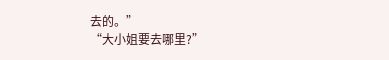去的。”
“大小姐要去哪里?”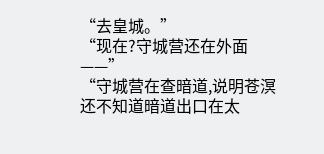“去皇城。”
“现在?守城营还在外面——”
“守城营在查暗道,说明苍溟还不知道暗道出口在太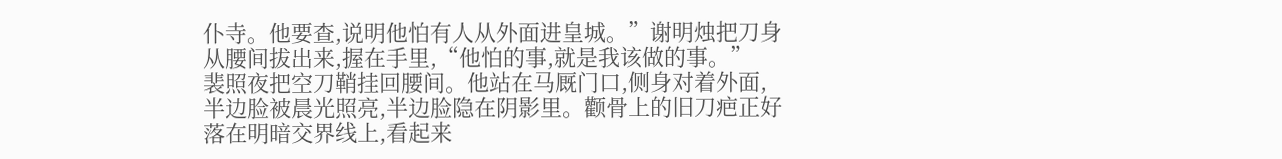仆寺。他要查,说明他怕有人从外面进皇城。”谢明烛把刀身从腰间拔出来,握在手里,“他怕的事,就是我该做的事。”
裴照夜把空刀鞘挂回腰间。他站在马厩门口,侧身对着外面,半边脸被晨光照亮,半边脸隐在阴影里。颧骨上的旧刀疤正好落在明暗交界线上,看起来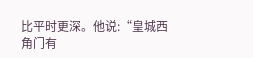比平时更深。他说:“皇城西角门有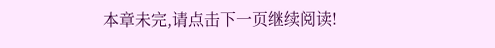本章未完,请点击下一页继续阅读!